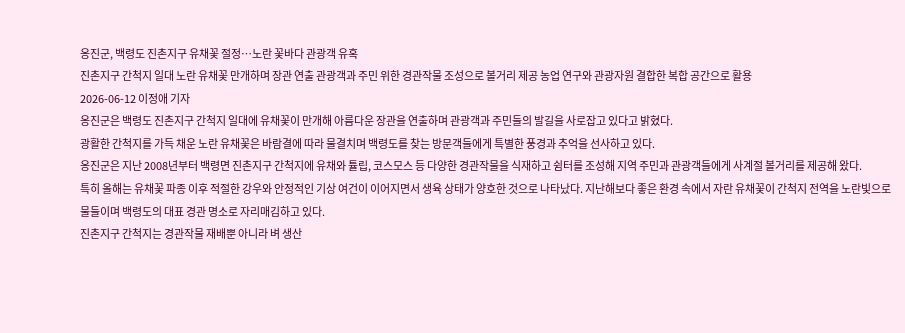옹진군, 백령도 진촌지구 유채꽃 절정…노란 꽃바다 관광객 유혹
진촌지구 간척지 일대 노란 유채꽃 만개하며 장관 연출 관광객과 주민 위한 경관작물 조성으로 볼거리 제공 농업 연구와 관광자원 결합한 복합 공간으로 활용
2026-06-12 이정애 기자
옹진군은 백령도 진촌지구 간척지 일대에 유채꽃이 만개해 아름다운 장관을 연출하며 관광객과 주민들의 발길을 사로잡고 있다고 밝혔다.
광활한 간척지를 가득 채운 노란 유채꽃은 바람결에 따라 물결치며 백령도를 찾는 방문객들에게 특별한 풍경과 추억을 선사하고 있다.
옹진군은 지난 2008년부터 백령면 진촌지구 간척지에 유채와 튤립, 코스모스 등 다양한 경관작물을 식재하고 쉼터를 조성해 지역 주민과 관광객들에게 사계절 볼거리를 제공해 왔다.
특히 올해는 유채꽃 파종 이후 적절한 강우와 안정적인 기상 여건이 이어지면서 생육 상태가 양호한 것으로 나타났다. 지난해보다 좋은 환경 속에서 자란 유채꽃이 간척지 전역을 노란빛으로 물들이며 백령도의 대표 경관 명소로 자리매김하고 있다.
진촌지구 간척지는 경관작물 재배뿐 아니라 벼 생산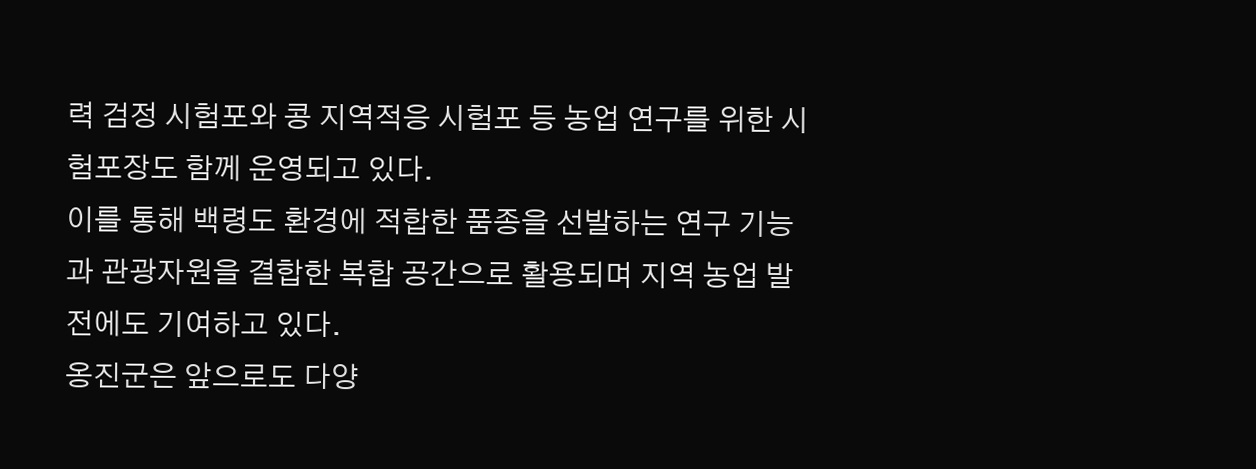력 검정 시험포와 콩 지역적응 시험포 등 농업 연구를 위한 시험포장도 함께 운영되고 있다.
이를 통해 백령도 환경에 적합한 품종을 선발하는 연구 기능과 관광자원을 결합한 복합 공간으로 활용되며 지역 농업 발전에도 기여하고 있다.
옹진군은 앞으로도 다양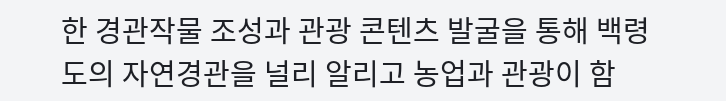한 경관작물 조성과 관광 콘텐츠 발굴을 통해 백령도의 자연경관을 널리 알리고 농업과 관광이 함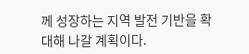께 성장하는 지역 발전 기반을 확대해 나갈 계획이다.